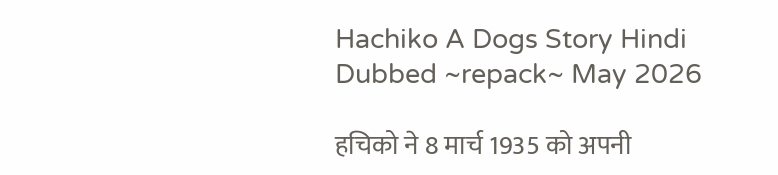Hachiko A Dogs Story Hindi Dubbed ~repack~ May 2026

हचिको ने 8 मार्च 1935 को अपनी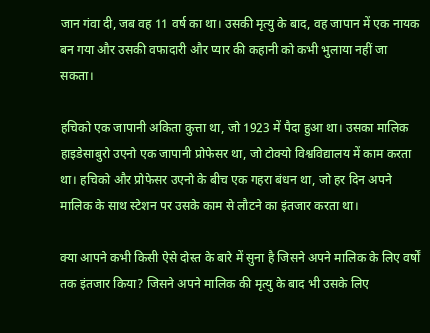जान गंवा दी, जब वह 11 वर्ष का था। उसकी मृत्यु के बाद, वह जापान में एक नायक बन गया और उसकी वफादारी और प्यार की कहानी को कभी भुलाया नहीं जा सकता।

हचिको एक जापानी अकिता कुत्ता था, जो 1923 में पैदा हुआ था। उसका मालिक हाइडेसाबुरो उएनो एक जापानी प्रोफेसर था, जो टोक्यो विश्वविद्यालय में काम करता था। हचिको और प्रोफेसर उएनो के बीच एक गहरा बंधन था, जो हर दिन अपने मालिक के साथ स्टेशन पर उसके काम से लौटने का इंतजार करता था।

क्या आपने कभी किसी ऐसे दोस्त के बारे में सुना है जिसने अपने मालिक के लिए वर्षों तक इंतजार किया? जिसने अपने मालिक की मृत्यु के बाद भी उसके लिए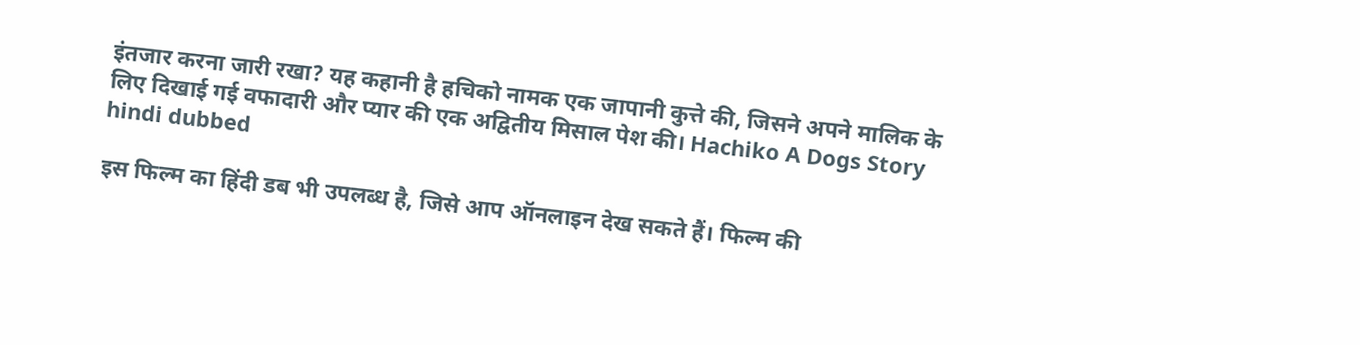इंतजार करना जारी रखा? यह कहानी है हचिको नामक एक जापानी कुत्ते की, जिसने अपने मालिक के लिए दिखाई गई वफादारी और प्यार की एक अद्वितीय मिसाल पेश की। Hachiko A Dogs Story hindi dubbed

इस फिल्म का हिंदी डब भी उपलब्ध है, जिसे आप ऑनलाइन देख सकते हैं। फिल्म की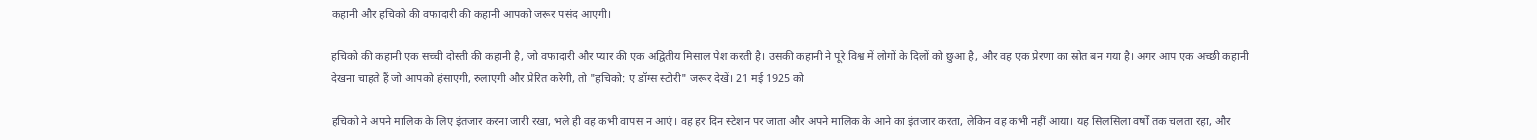कहानी और हचिको की वफादारी की कहानी आपको जरूर पसंद आएगी।

हचिको की कहानी एक सच्ची दोस्ती की कहानी है, जो वफादारी और प्यार की एक अद्वितीय मिसाल पेश करती है। उसकी कहानी ने पूरे विश्व में लोगों के दिलों को छुआ है, और वह एक प्रेरणा का स्रोत बन गया है। अगर आप एक अच्छी कहानी देखना चाहते हैं जो आपको हंसाएगी, रुलाएगी और प्रेरित करेगी, तो "हचिको: ए डॉग्स स्टोरी" जरूर देखें। 21 मई 1925 को

हचिको ने अपने मालिक के लिए इंतजार करना जारी रखा, भले ही वह कभी वापस न आएं। वह हर दिन स्टेशन पर जाता और अपने मालिक के आने का इंतजार करता, लेकिन वह कभी नहीं आया। यह सिलसिला वर्षों तक चलता रहा, और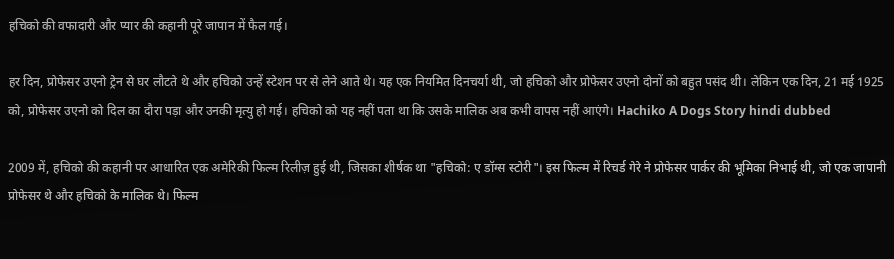हचिको की वफादारी और प्यार की कहानी पूरे जापान में फैल गई।

हर दिन, प्रोफेसर उएनो ट्रेन से घर लौटते थे और हचिको उन्हें स्टेशन पर से लेने आते थे। यह एक नियमित दिनचर्या थी, जो हचिको और प्रोफेसर उएनो दोनों को बहुत पसंद थी। लेकिन एक दिन, 21 मई 1925 को, प्रोफेसर उएनो को दिल का दौरा पड़ा और उनकी मृत्यु हो गई। हचिको को यह नहीं पता था कि उसके मालिक अब कभी वापस नहीं आएंगे। Hachiko A Dogs Story hindi dubbed

2009 में, हचिको की कहानी पर आधारित एक अमेरिकी फिल्म रिलीज़ हुई थी, जिसका शीर्षक था "हचिको: ए डॉग्स स्टोरी"। इस फिल्म में रिचर्ड गेरे ने प्रोफेसर पार्कर की भूमिका निभाई थी, जो एक जापानी प्रोफेसर थे और हचिको के मालिक थे। फिल्म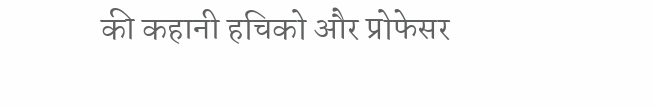की कहानी हचिको और प्रोफेसर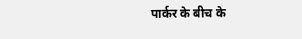पार्कर के बीच के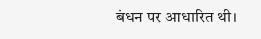बंधन पर आधारित थी।